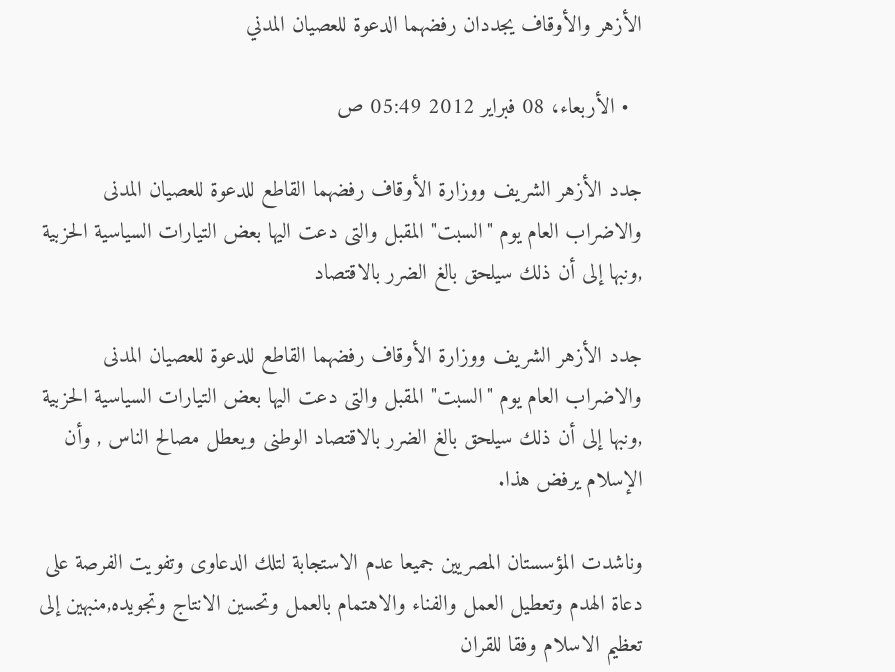الأزهر والأوقاف يجددان رفضهما الدعوة للعصيان المدني

  • الأربعاء، 08 فبراير 2012 05:49 ص

جدد الأزهر الشريف ووزارة الأوقاف رفضهما القاطع للدعوة للعصيان المدنى والاضراب العام يوم "السبت" المقبل والتى دعت اليها بعض التيارات السياسية الحزبية ,ونبها إلى أن ذلك سيلحق بالغ الضرر بالاقتصاد

جدد الأزهر الشريف ووزارة الأوقاف رفضهما القاطع للدعوة للعصيان المدنى والاضراب العام يوم "السبت" المقبل والتى دعت اليها بعض التيارات السياسية الحزبية ,ونبها إلى أن ذلك سيلحق بالغ الضرر بالاقتصاد الوطنى ويعطل مصالح الناس , وأن الإسلام يرفض هذا.

وناشدت المؤسستان المصريين جميعا عدم الاستجابة لتلك الدعاوى وتفويت الفرصة على دعاة الهدم وتعطيل العمل والفناء والاهتمام بالعمل وتحسين الانتاج وتجويده,منبهين إلى تعظيم الاسلام وفقا للقران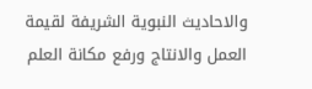والاحاديث النبوية الشريفة لقيمة العمل والانتاج ورفع مكانة العلم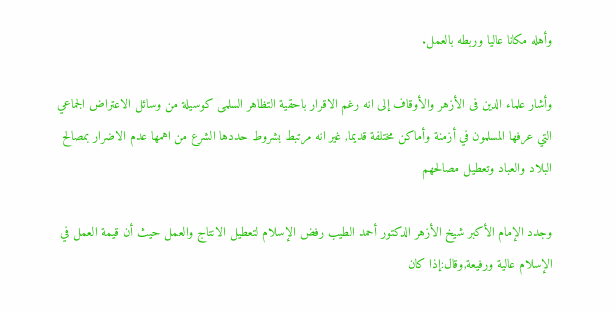وأهله مكانا عاليا وربطه بالعمل.

وأشار علماء الدين فى الأزهر والأوقاف إلى انه رغم الاقرار باحقية التظاهر السلمى كوسيلة من وسائل الاعتراض الجماعي التي عرفها المسلمون في أزمنة وأماكن مختلفة قديما, غير انه مرتبط بشروط حددها الشرع من اهمها عدم الاضرار بمصالح البلاد والعباد وتعطيل مصالحهم

وجدد الإمام الأكبر شيخ الأزهر الدكتور أحمد الطيب رفض الإسلام لتعطيل الانتاج والعمل حيث أن قيمة العمل في الإسلام عالية ورفيعة,وقال:إذا كان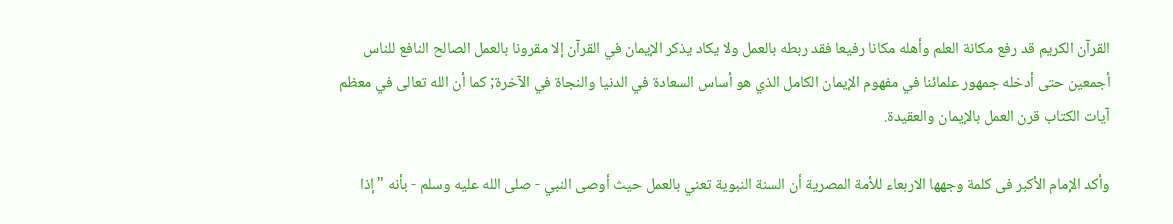القرآن الكريم قد رفع مكانة العلم وأهله مكانا رفيعا فقد ربطه بالعمل ولا يكاد يذكر الإيمان في القرآن إلا مقرونا بالعمل الصالح النافع للناس أجمعين حتى أدخله جمهور علمائنا في مفهوم الإيمان الكامل الذي هو أساس السعادة في الدنيا والنجاة في الآخرة; كما أن الله تعالى في معظم آيات الكتاب قرن العمل بالإيمان والعقيدة.

وأكد الإمام الأكبر فى كلمة وجهها الاربعاء للأمة المصرية أن السنة النبوية تعني بالعمل حيث أوصى النبي - صلى الله عليه وسلم - بأنه "إذا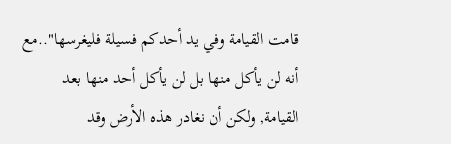قامت القيامة وفي يد أحدكم فسيلة فليغرسها"..مع أنه لن يأكل منها بل لن يأكل أحد منها بعد القيامة, ولكن أن نغادر هذه الأرض وقد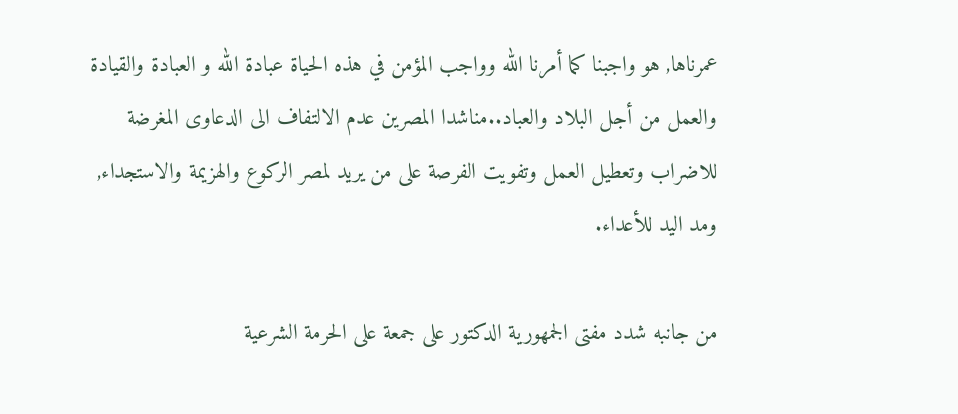عمرناها, هو واجبنا كما أمرنا الله وواجب المؤمن في هذه الحياة عبادة الله و العبادة والقيادة والعمل من أجل البلاد والعباد..مناشدا المصرين عدم الالتفاف الى الدعاوى المغرضة للاضراب وتعطيل العمل وتفويت الفرصة على من يريد لمصر الركوع والهزيمة والاستجداء, ومد اليد للأعداء.

من جانبه شدد مفتى الجمهورية الدكتور على جمعة على الحرمة الشرعية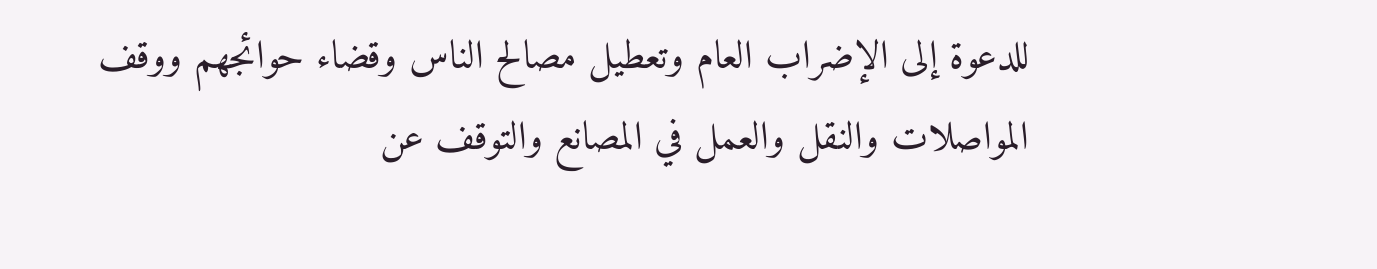للدعوة إلى الإضراب العام وتعطيل مصالح الناس وقضاء حوائجهم ووقف المواصلات والنقل والعمل في المصانع والتوقف عن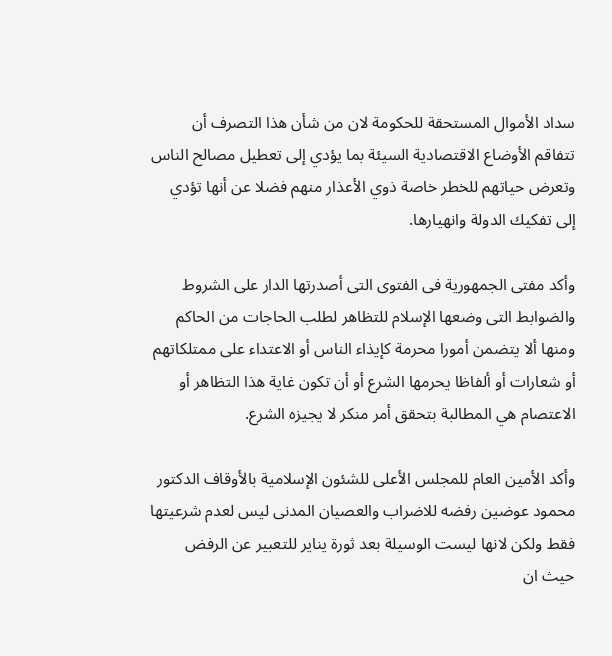سداد الأموال المستحقة للحكومة لان من شأن هذا التصرف أن تتفاقم الأوضاع الاقتصادية السيئة بما يؤدي إلى تعطيل مصالح الناس وتعرض حياتهم للخطر خاصة ذوي الأعذار منهم فضلا عن أنها تؤدي إلى تفكيك الدولة وانهيارها.

وأكد مفتى الجمهورية فى الفتوى التى أصدرتها الدار على الشروط والضوابط التى وضعها الإسلام للتظاهر لطلب الحاجات من الحاكم ومنها ألا يتضمن أمورا محرمة كإيذاء الناس أو الاعتداء على ممتلكاتهم أو شعارات أو ألفاظا يحرمها الشرع أو أن تكون غاية هذا التظاهر أو الاعتصام هي المطالبة بتحقق أمر منكر لا يجيزه الشرع.

وأكد الأمين العام للمجلس الأعلى للشئون الإسلامية بالأوقاف الدكتور محمود عوضين رفضه للاضراب والعصيان المدنى ليس لعدم شرعيتها فقط ولكن لانها ليست الوسيلة بعد ثورة يناير للتعبير عن الرفض حيث ان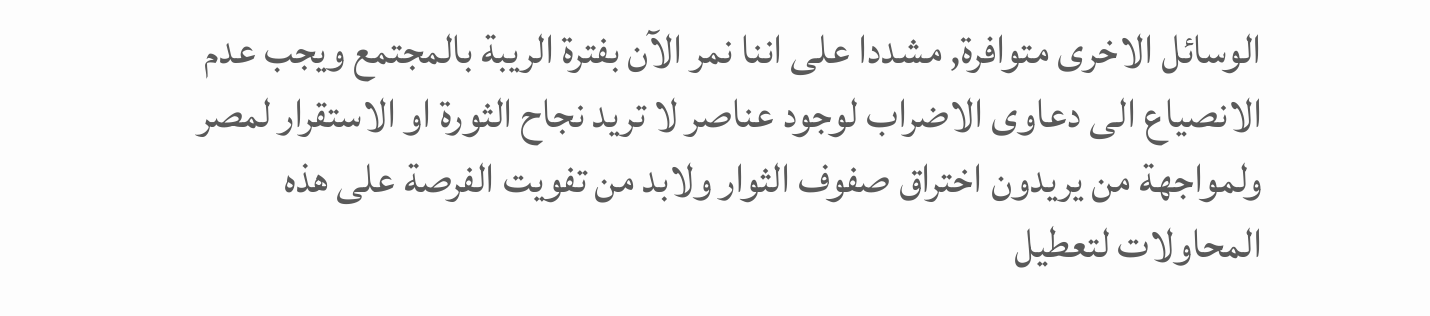الوسائل الاخرى متوافرة, مشددا على اننا نمر الآن بفترة الريبة بالمجتمع ويجب عدم الانصياع الى دعاوى الاضراب لوجود عناصر لا تريد نجاح الثورة او الاستقرار لمصر ولمواجهة من يريدون اختراق صفوف الثوار ولابد من تفويت الفرصة على هذه المحاولات لتعطيل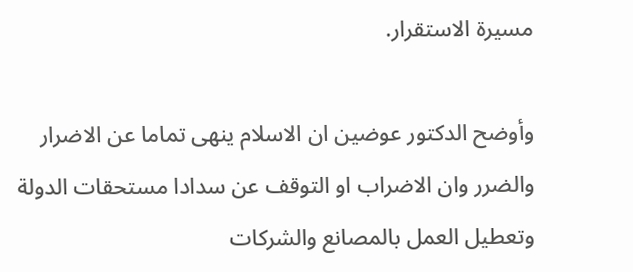مسيرة الاستقرار.

وأوضح الدكتور عوضين ان الاسلام ينهى تماما عن الاضرار والضرر وان الاضراب او التوقف عن سدادا مستحقات الدولة وتعطيل العمل بالمصانع والشركات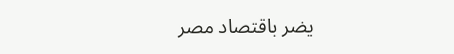يضر باقتصاد مصر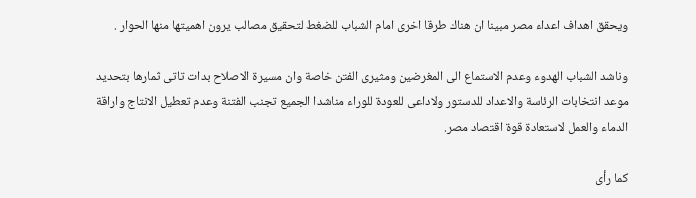ويحقق اهداف اعداء مصر مبينا ان هناك طرقا اخرى امام الشباب للضغط لتحقيق مصالب يرون اهميتها منها الحوار .

وناشد الشباب الهدوء وعدم الاستماع الى المغرضين ومثيرى الفتن خاصة وان مسيرة الاصلاح بدات تاتى ثمارها بتحديد موعد انتخابات الرئاسة والاعداد للدستور ولاداعى للعودة للوراء مناشدا الجميع تجنب الفتنة وعدم تعطيل الانتاج واراقة الدماء والعمل لاستعادة قوة اقتصاد مصر.

كما رأى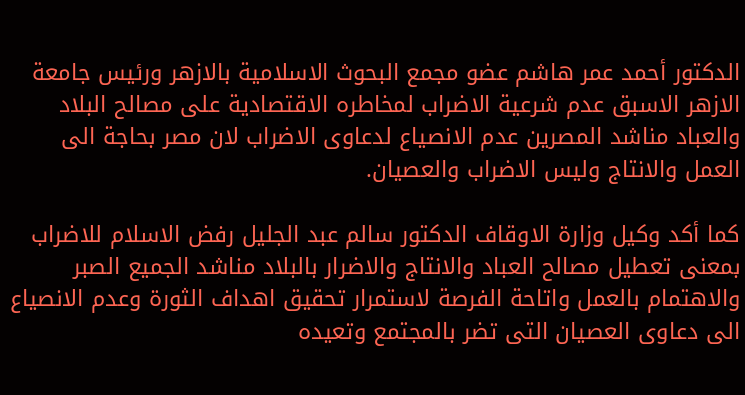الدكتور أحمد عمر هاشم عضو مجمع البحوث الاسلامية بالازهر ورئيس جامعة الازهر الاسبق عدم شرعية الاضراب لمخاطره الاقتصادية على مصالح البلاد والعباد مناشد المصرين عدم الانصياع لدعاوى الاضراب لان مصر بحاجة الى العمل والانتاج وليس الاضراب والعصيان.

كما أكد وكيل وزارة الاوقاف الدكتور سالم عبد الجليل رفض الاسلام للاضراب بمعنى تعطيل مصالح العباد والانتاج والاضرار بالبلاد مناشد الجميع الصبر والاهتمام بالعمل واتاحة الفرصة لاستمرار تحقيق اهداف الثورة وعدم الانصياع الى دعاوى العصيان التى تضر بالمجتمع وتعيده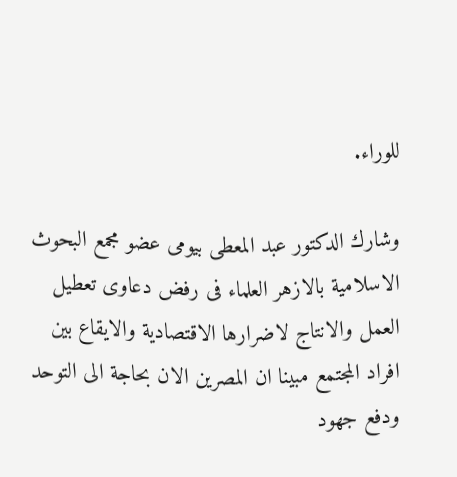للوراء.

وشارك الدكتور عبد المعطى بيومى عضو مجمع البحوث الاسلامية بالازهر العلماء فى رفض دعاوى تعطيل العمل والانتاج لاضرارها الاقتصادية والايقاع بين افراد المجتمع مبينا ان المصرين الان بحاجة الى التوحد ودفع جهود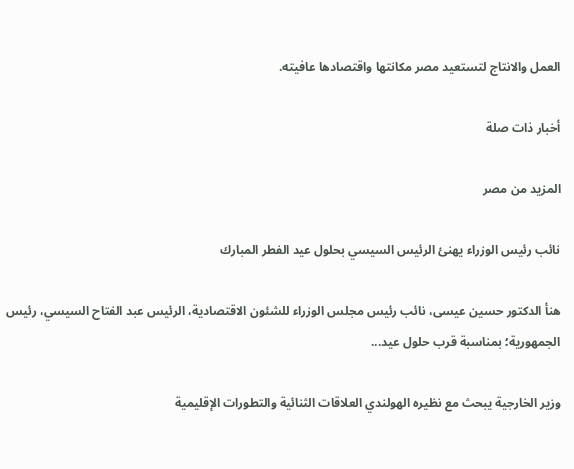العمل والانتاج لتستعيد مصر مكانتها واقتصادها عافيته.

أخبار ذات صلة

المزيد من مصر

نائب رئيس الوزراء يهنئ الرئيس السيسي بحلول عيد الفطر المبارك

هنأ الدكتور حسين عيسى، نائب رئيس مجلس الوزراء للشئون الاقتصادية، الرئيس عبد الفتاح السيسي، رئيس الجمهورية؛ بمناسبة قرب حلول عيد...

وزير الخارجية يبحث مع نظيره الهولندي العلاقات الثنائية والتطورات الإقليمية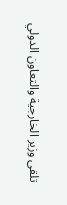تلقى وزير الخارجية والتعاون الدولي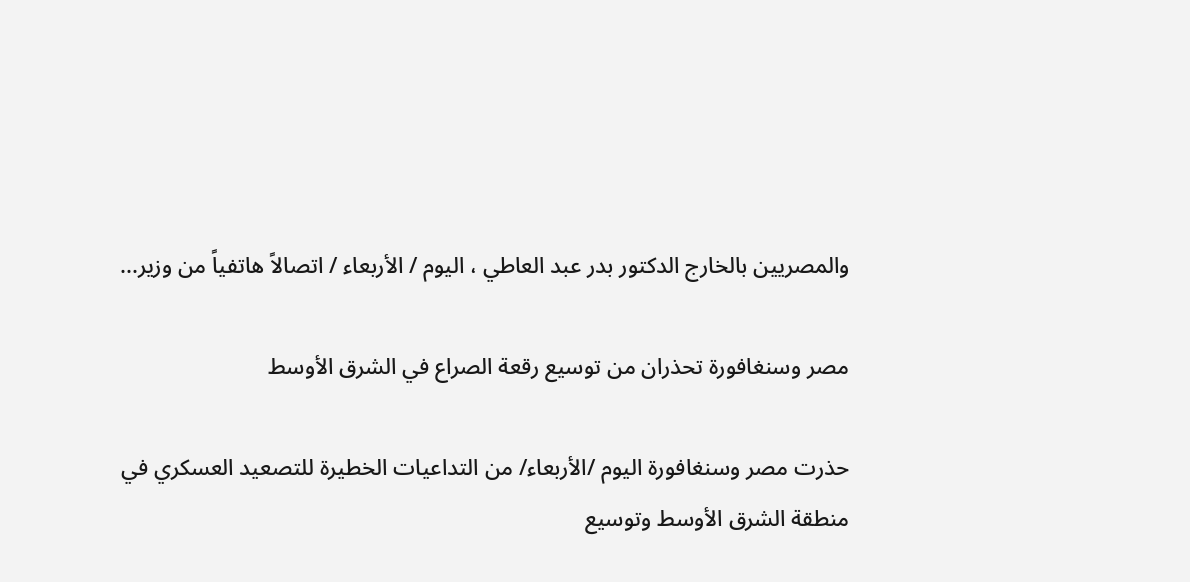والمصريين بالخارج الدكتور بدر عبد العاطي ، اليوم / الأربعاء / اتصالاً هاتفياً من وزير...

مصر وسنغافورة تحذران من توسيع رقعة الصراع في الشرق الأوسط

حذرت مصر وسنغافورة اليوم /الأربعاء/ من التداعيات الخطيرة للتصعيد العسكري في منطقة الشرق الأوسط وتوسيع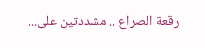رقعة الصراع .. مشددتين على...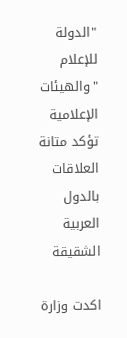"الدولة للإعلام "والهيئات الإعلامية تؤكد متانة العلاقات بالدول العربية الشقيقة

اكدت وزارة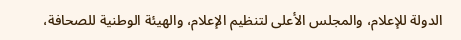الدولة للإعلام، والمجلس الأعلى لتنظيم الإعلام، والهيئة الوطنية للصحافة،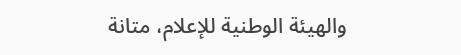والهيئة الوطنية للإعلام، متانة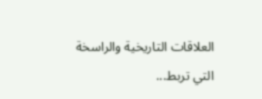العلاقات التاريخية والراسخة التي تربط...